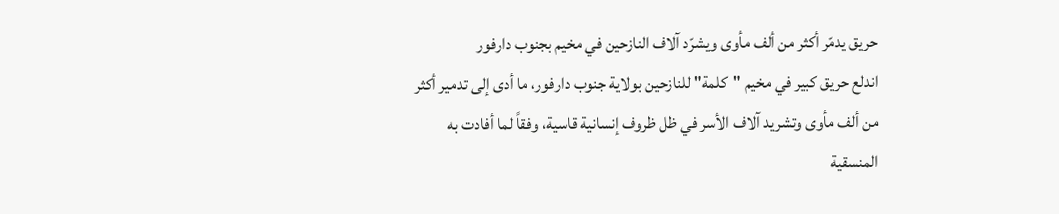حريق يدمّر أكثر من ألف مأوى ويشرّد آلاف النازحين في مخيم بجنوب دارفور
اندلع حريق كبير في مخيم "كلمة" للنازحين بولاية جنوب دارفور، ما أدى إلى تدمير أكثر من ألف مأوى وتشريد آلاف الأسر في ظل ظروف إنسانية قاسية، وفقاً لما أفادت به المنسقية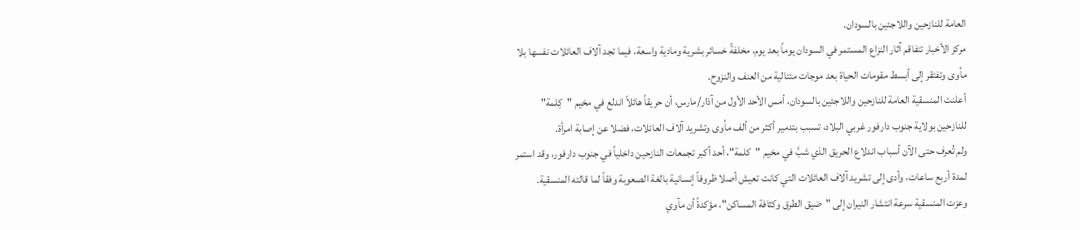العامة للنازحين واللاجئين بالسودان.
مركز الأخبار تتفاقم آثار النزاع المستمر في السودان يوماً بعد يوم، مخلفةً خسائر بشرية ومادية واسعة، فيما تجد آلاف العائلات نفسها بلا مأوى وتفتقر إلى أبسط مقومات الحياة بعد موجات متتالية من العنف والنزوح.
أعلنت المنسقية العامة للنازحين واللاجئين بالسودان، أمس الأحد الأول من آذار/مارس، أن حريقاً هائلاً اندلع في مخيم "كِلمة" للنازحين بولاية جنوب دارفور غربي البلاد، تسبب بتدمير أكثر من ألف مأوى وتشريد آلاف العائلات، فضلا عن إصابة امرأة.
ولم تُعرف حتى الآن أسباب اندلاع الحريق الذي شبَّ في مخيم "كلمة"، أحد أكبر تجمعات النازحين داخلياً في جنوب دارفور، وقد استمر لمدة أربع ساعات، وأدى إلى تشريد آلاف العائلات التي كانت تعيش أصلا ظروفاً إنسانية بالغة الصعوبة وفقاً لما قالته المنسقية.
وعزت المنسقية سرعة انتشار النيران إلى "ضيق الطرق وكثافة المساكن"، مؤكدةً أن مآوي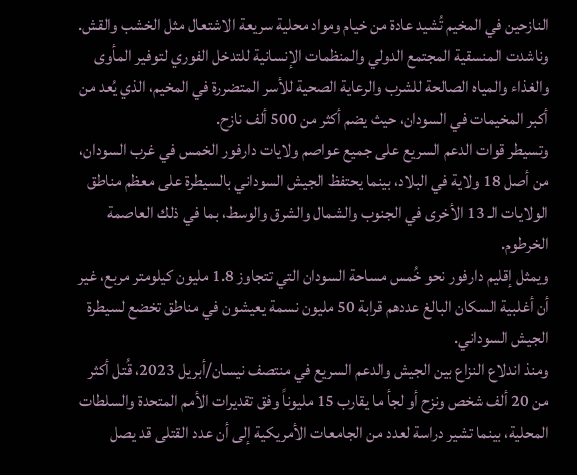النازحين في المخيم تُشيد عادة من خيام ومواد محلية سريعة الاشتعال مثل الخشب والقش.
وناشدت المنسقية المجتمع الدولي والمنظمات الإنسانية للتدخل الفوري لتوفير المأوى والغذاء والمياه الصالحة للشرب والرعاية الصحية للأسر المتضررة في المخيم، الذي يُعد من أكبر المخيمات في السودان، حيث يضم أكثر من 500 ألف نازح.
وتسيطر قوات الدعم السريع على جميع عواصم ولايات دارفور الخمس في غرب السودان، من أصل 18 ولاية في البلاد، بينما يحتفظ الجيش السوداني بالسيطرة على معظم مناطق الولايات الـ 13 الأخرى في الجنوب والشمال والشرق والوسط، بما في ذلك العاصمة الخرطوم.
ويمثل إقليم دارفور نحو خُمس مساحة السودان التي تتجاوز 1.8 مليون كيلومتر مربع، غير أن أغلبية السكان البالغ عددهم قرابة 50 مليون نسمة يعيشون في مناطق تخضع لسيطرة الجيش السوداني.
ومنذ اندلاع النزاع بين الجيش والدعم السريع في منتصف نيسان/أبريل 2023، قُتل أكثر من 20 ألف شخص ونزح أو لجأ ما يقارب 15 مليوناً وفق تقديرات الأمم المتحدة والسلطات المحلية، بينما تشير دراسة لعدد من الجامعات الأمريكية إلى أن عدد القتلى قد يصل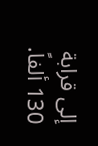إلى قرابة 130 ألفاً.